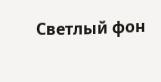Светлый фон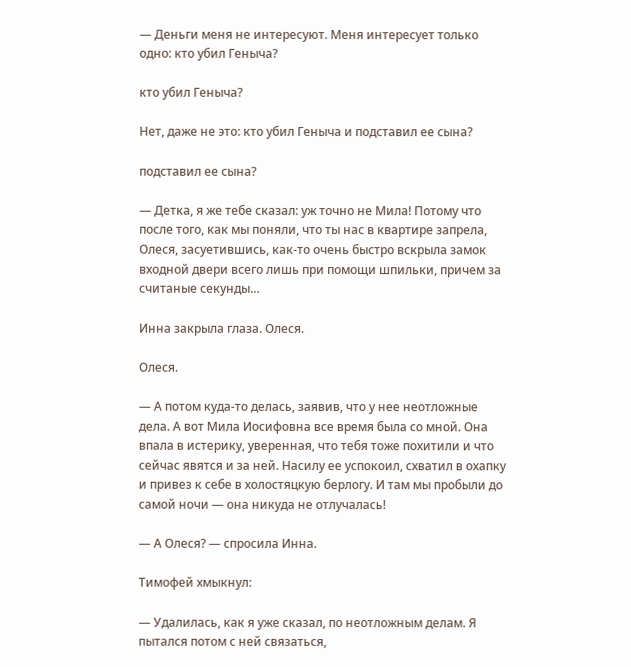— Деньги меня не интересуют. Меня интересует только одно: кто убил Геныча?

кто убил Геныча?

Нет, даже не это: кто убил Геныча и подставил ее сына?

подставил ее сына?

— Детка, я же тебе сказал: уж точно не Мила! Потому что после того, как мы поняли, что ты нас в квартире запрела, Олеся, засуетившись, как-то очень быстро вскрыла замок входной двери всего лишь при помощи шпильки, причем за считаные секунды…

Инна закрыла глаза. Олеся.

Олеся.

— А потом куда-то делась, заявив, что у нее неотложные дела. А вот Мила Иосифовна все время была со мной. Она впала в истерику, уверенная, что тебя тоже похитили и что сейчас явятся и за ней. Насилу ее успокоил, схватил в охапку и привез к себе в холостяцкую берлогу. И там мы пробыли до самой ночи — она никуда не отлучалась!

— А Олеся? — спросила Инна.

Тимофей хмыкнул:

— Удалилась, как я уже сказал, по неотложным делам. Я пытался потом с ней связаться,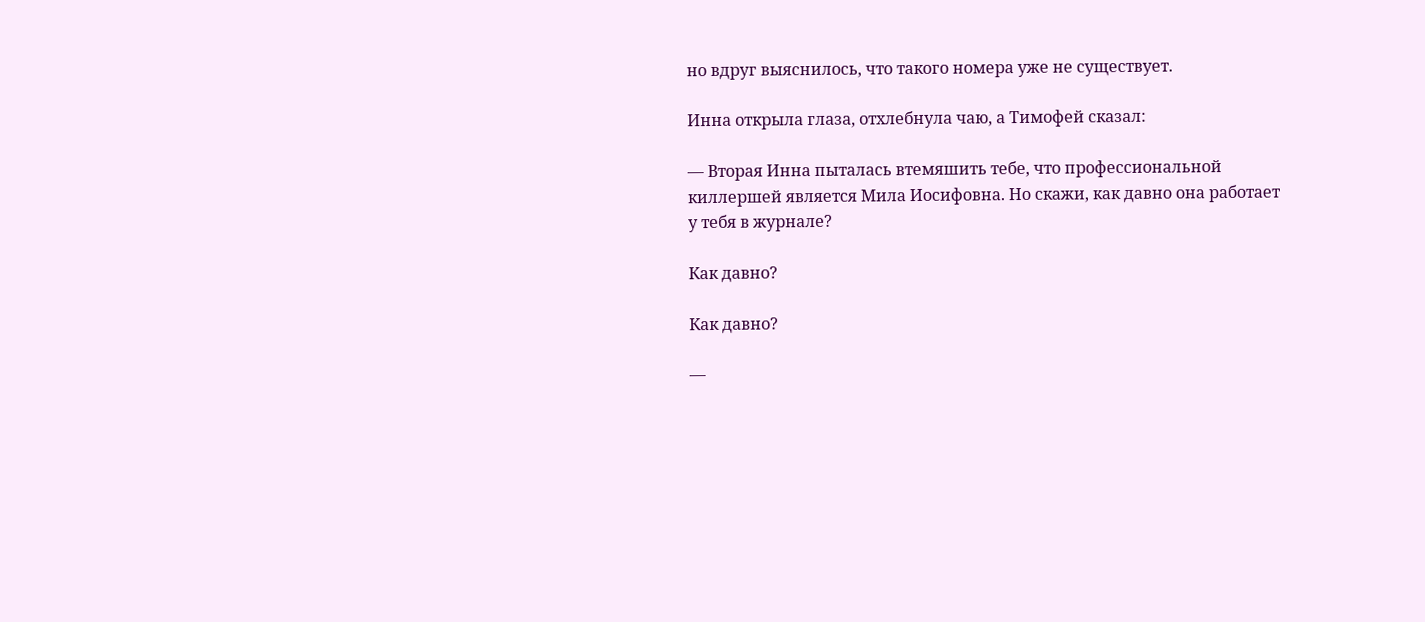но вдруг выяснилось, что такого номера уже не существует.

Инна открыла глаза, отхлебнула чаю, а Тимофей сказал:

— Вторая Инна пыталась втемяшить тебе, что профессиональной киллершей является Мила Иосифовна. Но скажи, как давно она работает у тебя в журнале?

Как давно?

Как давно?

—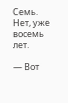Семь. Нет, уже восемь лет.

— Вот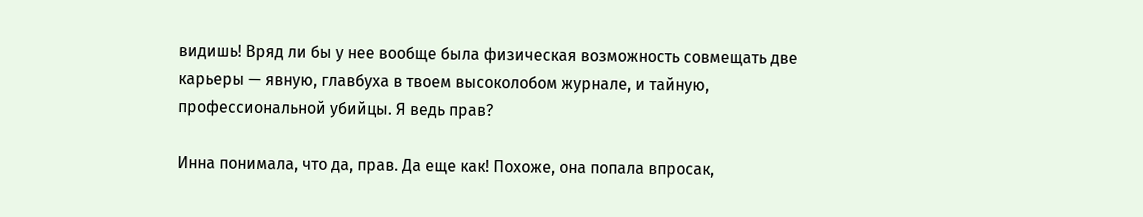видишь! Вряд ли бы у нее вообще была физическая возможность совмещать две карьеры — явную, главбуха в твоем высоколобом журнале, и тайную, профессиональной убийцы. Я ведь прав?

Инна понимала, что да, прав. Да еще как! Похоже, она попала впросак,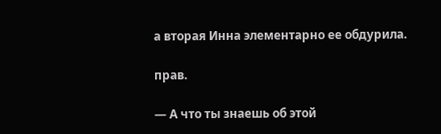а вторая Инна элементарно ее обдурила.

прав.

— А что ты знаешь об этой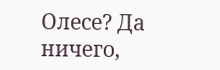Олесе? Да ничего,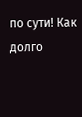по сути! Как долго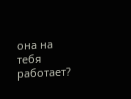она на тебя работает?